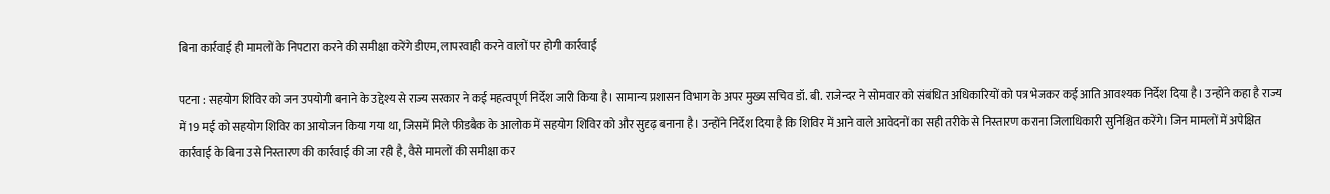बिना कार्रवाई ही मामलों के निपटारा करने की समीक्षा करेंगे डीएम, लापरवाही करने वालों पर होगी कार्रवाई

पटना : सहयोग शिविर को जन उपयोगी बनाने के उद्देश्य से राज्य सरकार ने कई महत्वपूर्ण निर्देश जारी किया है। सामान्य प्रशासन विभाग के अपर मुख्य सचिव डॉ. बी. राजेन्दर ने सोमवार को संबंधित अधिकारियों को पत्र भेजकर कई आति आवश्यक निर्देश दिया है। उन्होंने कहा है राज्य में 19 मई को सहयोग शिविर का आयोजन किया गया था, जिसमें मिले फीडबैक के आलोक में सहयोग शिविर को और सुदृढ़ बनाना है। उन्होंने निर्देश दिया है कि शिविर में आने वाले आवेदनों का सही तरीके से निस्तारण कराना जिलाधिकारी सुनिश्चित करेंगे। जिन मामलों में अपेक्षित कार्रवाई के बिना उसे निस्तारण की कार्रवाई की जा रही है, वैसे मामलों की समीक्षा कर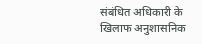संबंधित अधिकारी के खिलाफ अनुशासनिक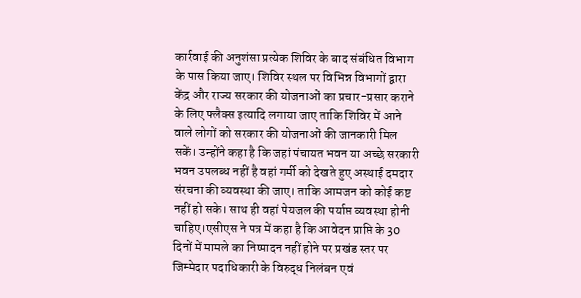कार्रवाई की अनुशंसा प्रत्येक शिविर के बाद संबंधित विभाग के पास किया जाए। शिविर स्थल पर विभिन्न विभागों द्वारा केंद्र और राज्य सरकार की योजनाओं का प्रचार-प्रसार कराने के लिए फ्लैक्स इत्यादि लगाया जाए ताकि शिविर में आने वाले लोगों को सरकार की योजनाओं की जानकारी मिल सकें। उन्होंने कहा है कि जहां पंचायत भवन या अच्छे सरकारी भवन उपलब्ध नहीं है वहां गर्मी को देखते हुए अस्थाई दमदार संरचना की व्यवस्था की जाए। ताकि आमजन को कोई कष्ट नहीं हो सके। साथ ही वहां पेयजल की पर्याप्त व्यवस्था होनी चाहिए।एसीएस ने पत्र में कहा है कि आवेदन प्राप्ति के 30 दिनों में मामले का निष्पादन नहीं होने पर प्रखंड स्तर पर जिम्मेदार पदाधिकारी के विरुद्ध निलंबन एवं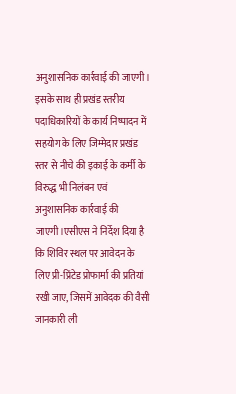अनुशासनिक कार्रवाई की जाएगी। इसके साथ ही प्रखंड स्तरीय पदाधिकारियों के कार्य निष्पादन में सहयोग के लिए जिम्मेदार प्रखंड स्तर से नीचे की इकाई के कर्मी के विरुद्ध भी निलंबन एवं अनुशासनिक कार्रवाई की जाएगी।एसीएस ने निर्देश दिया है कि शिविर स्थल पर आवेदन के लिए प्री-प्रिंटेड प्रोफार्मा की प्रतियां रखी जाए, जिसमें आवेदक की वैसी जानकारी ली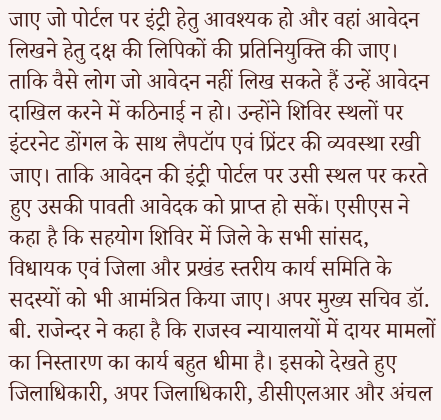जाए जो पोर्टल पर इंट्री हेतु आवश्यक हो और वहां आवेदन लिखने हेतु दक्ष की लिपिकों की प्रतिनियुक्ति की जाए। ताकि वैसे लोग जो आवेदन नहीं लिख सकते हैं उन्हें आवेदन दाखिल करने में कठिनाई न हो। उन्होंने शिविर स्थलों पर इंटरनेट डोंगल के साथ लैपटॉप एवं प्रिंटर की व्यवस्था रखी जाए। ताकि आवेदन की इंट्री पोर्टल पर उसी स्थल पर करते हुए उसकी पावती आवेदक को प्राप्त हो सकें। एसीएस ने कहा है कि सहयोग शिविर में जिले के सभी सांसद, विधायक एवं जिला और प्रखंड स्तरीय कार्य समिति के सदस्यों को भी आमंत्रित किया जाए। अपर मुख्य सचिव डॉ. बी. राजेन्दर ने कहा है कि राजस्व न्यायालयों में दायर मामलों का निस्तारण का कार्य बहुत धीमा है। इसको देखते हुए जिलाधिकारी, अपर जिलाधिकारी, डीसीएलआर और अंचल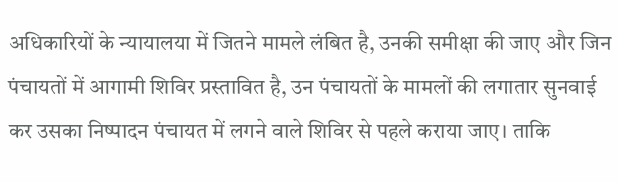अधिकारियों के न्यायालया में जितने मामले लंबित है, उनकी समीक्षा की जाए और जिन पंचायतों में आगामी शिविर प्रस्तावित है, उन पंचायतों के मामलों की लगातार सुनवाई कर उसका निष्पादन पंचायत में लगने वाले शिविर से पहले कराया जाए। ताकि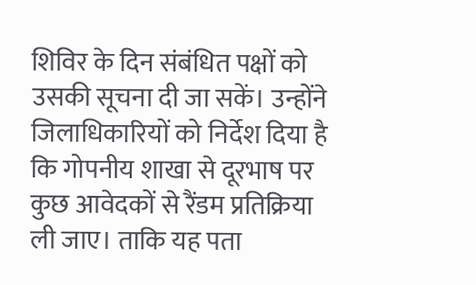शिविर के दिन संबंधित पक्षों को उसकी सूचना दी जा सकें। उन्होंने जिलाधिकारियों को निर्देश दिया है कि गोपनीय शाखा से दूरभाष पर कुछ आवेदकों से रैंडम प्रतिक्रिया ली जाए। ताकि यह पता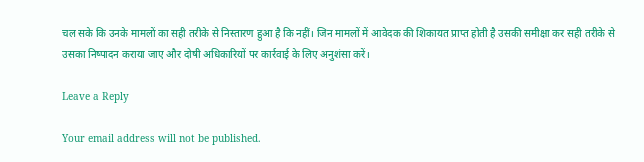चल सके कि उनके मामलों का सही तरीके से निस्तारण हुआ है कि नहीं। जिन मामलों में आवेदक की शिकायत प्राप्त होती है उसकी समीक्षा कर सही तरीके से उसका निष्पादन कराया जाए और दोषी अधिकारियों पर कार्रवाई के लिए अनुशंसा करें।

Leave a Reply

Your email address will not be published.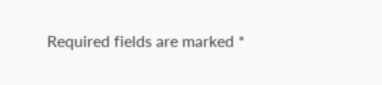Required fields are marked *